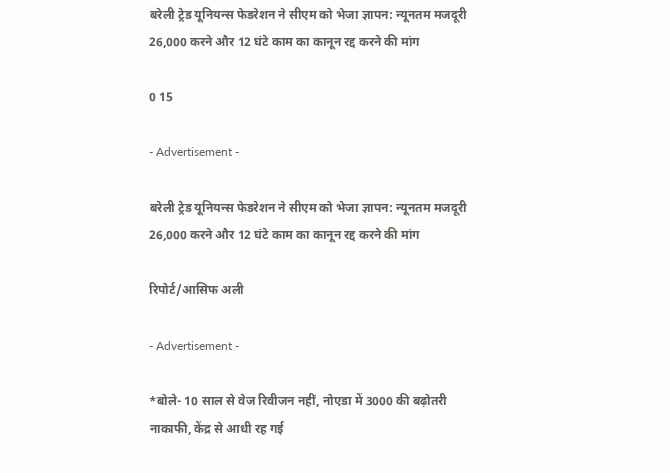बरेली ट्रेड यूनियन्स फेडरेशन ने सीएम को भेजा ज्ञापन: न्यूनतम मजदूरी 26,000 करने और 12 घंटे काम का कानून रद्द करने की मांग

0 15

- Advertisement -

बरेली ट्रेड यूनियन्स फेडरेशन ने सीएम को भेजा ज्ञापन: न्यूनतम मजदूरी 26,000 करने और 12 घंटे काम का कानून रद्द करने की मांग

रिपोर्ट/आसिफ अली

- Advertisement -

*बोले- 10 साल से वेज रिवीजन नहीं, नोएडा में 3000 की बढ़ोतरी नाकाफी, केंद्र से आधी रह गई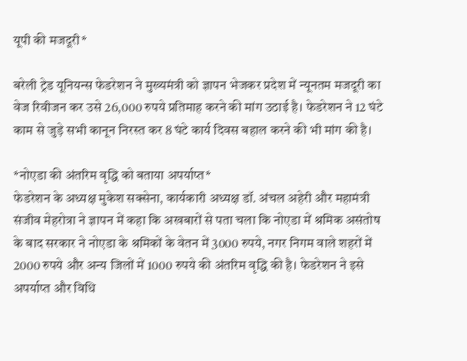यूपी की मजदूरी*

बरेली ट्रेड यूनियन्स फेडरेशन ने मुख्यमंत्री को ज्ञापन भेजकर प्रदेश में न्यूनतम मजदूरी का वेज रिवीजन कर उसे 26,000 रुपये प्रतिमाह करने की मांग उठाई है। फेडरेशन ने 12 घंटे काम से जुड़े सभी कानून निरस्त कर 8 घंटे कार्य दिवस बहाल करने की भी मांग की है।

*नोएडा की अंतरिम वृद्धि को बताया अपर्याप्त*
फेडरेशन के अध्यक्ष मुकेश सक्सेना, कार्यकारी अध्यक्ष डॉ. अंचल अहेरी और महामंत्री संजीव मेहरोत्रा ने ज्ञापन में कहा कि अखबारों से पता चला कि नोएडा में श्रमिक असंतोष के बाद सरकार ने नोएडा के श्रमिकों के वेतन में 3000 रुपये, नगर निगम वाले शहरों में 2000 रुपये और अन्य जिलों में 1000 रुपये की अंतरिम वृद्धि की है। फेडरेशन ने इसे अपर्याप्त और विधि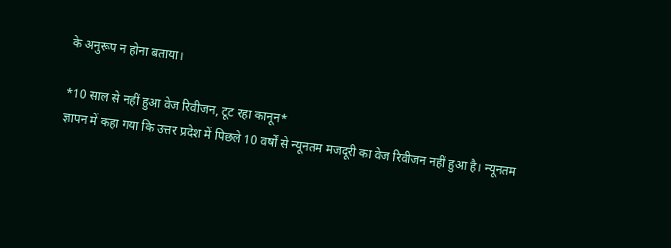के अनुरूप न होना बताया।

*10 साल से नहीं हुआ वेज रिवीजन, टूट रहा कानून*
ज्ञापन में कहा गया कि उत्तर प्रदेश में पिछले 10 वर्षों से न्यूनतम मजदूरी का वेज रिवीजन नहीं हुआ है। न्यूनतम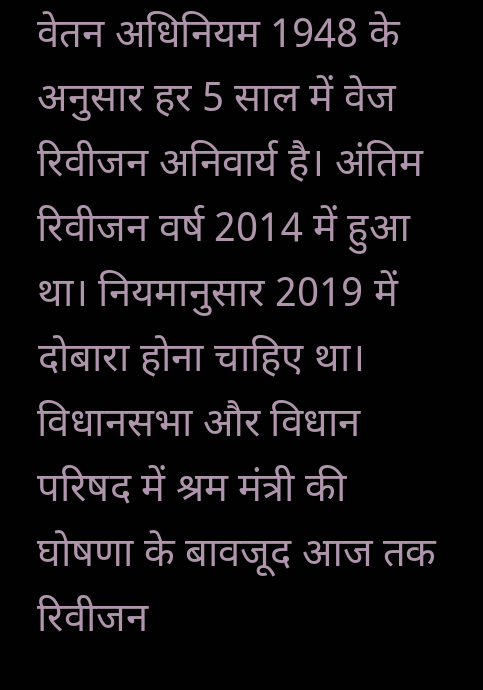वेतन अधिनियम 1948 के अनुसार हर 5 साल में वेज रिवीजन अनिवार्य है। अंतिम रिवीजन वर्ष 2014 में हुआ था। नियमानुसार 2019 में दोबारा होना चाहिए था। विधानसभा और विधान परिषद में श्रम मंत्री की घोषणा के बावजूद आज तक रिवीजन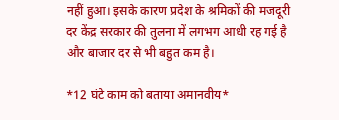नहीं हुआ। इसके कारण प्रदेश के श्रमिकों की मजदूरी दर केंद्र सरकार की तुलना में लगभग आधी रह गई है और बाजार दर से भी बहुत कम है।

*12 घंटे काम को बताया अमानवीय*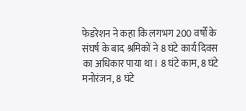फेडरेशन ने कहा कि लगभग 200 वर्षों के संघर्ष के बाद श्रमिकों ने 8 घंटे कार्य दिवस का अधिकार पाया था। 8 घंटे काम, 8 घंटे मनोरंजन, 8 घंटे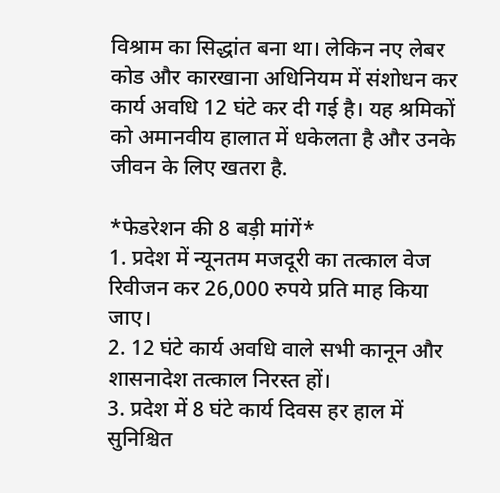विश्राम का सिद्धांत बना था। लेकिन नए लेबर कोड और कारखाना अधिनियम में संशोधन कर कार्य अवधि 12 घंटे कर दी गई है। यह श्रमिकों को अमानवीय हालात में धकेलता है और उनके जीवन के लिए खतरा है.

*फेडरेशन की 8 बड़ी मांगें*
1. प्रदेश में न्यूनतम मजदूरी का तत्काल वेज रिवीजन कर 26,000 रुपये प्रति माह किया जाए।
2. 12 घंटे कार्य अवधि वाले सभी कानून और शासनादेश तत्काल निरस्त हों।
3. प्रदेश में 8 घंटे कार्य दिवस हर हाल में सुनिश्चित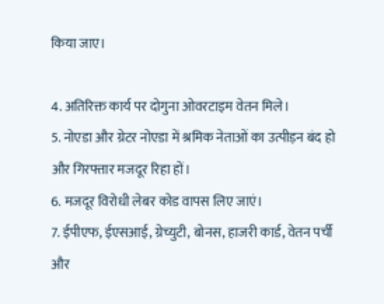किया जाए।

4. अतिरिक्त कार्य पर दोगुना ओवरटाइम वेतन मिले।
5. नोएडा और ग्रेटर नोएडा में श्रमिक नेताओं का उत्पीड़न बंद हो और गिरफ्तार मजदूर रिहा हों।
6. मजदूर विरोधी लेबर कोड वापस लिए जाएं।
7. ईपीएफ, ईएसआई, ग्रेच्युटी, बोनस, हाजरी कार्ड, वेतन पर्ची और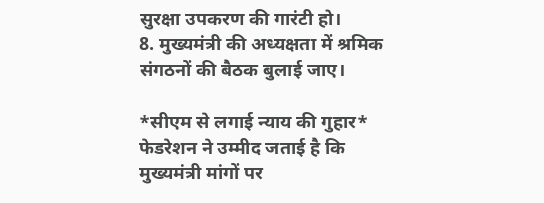सुरक्षा उपकरण की गारंटी हो।
8. मुख्यमंत्री की अध्यक्षता में श्रमिक संगठनों की बैठक बुलाई जाए।

*सीएम से लगाई न्याय की गुहार*
फेडरेशन ने उम्मीद जताई है कि मुख्यमंत्री मांगों पर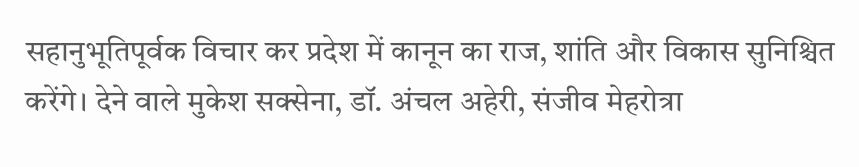सहानुभूतिपूर्वक विचार कर प्रदेश में कानून का राज, शांति और विकास सुनिश्चित करेंगे। देने वाले मुकेश सक्सेना, डॉ. अंचल अहेरी, संजीव मेहरोत्रा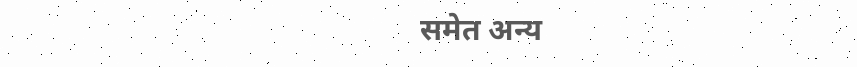समेत अन्य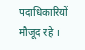पदाधिकारियों मौजूद रहे ।